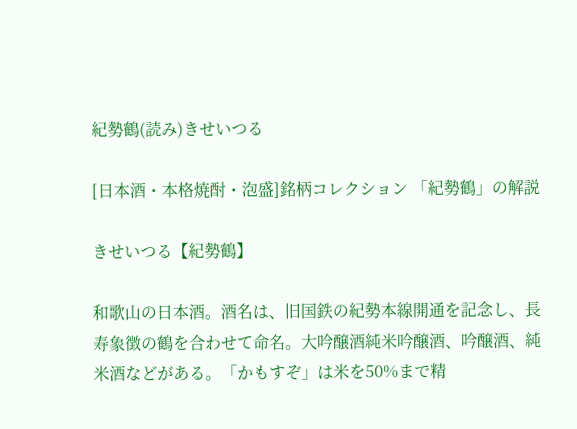紀勢鶴(読み)きせいつる

[日本酒・本格焼酎・泡盛]銘柄コレクション 「紀勢鶴」の解説

きせいつる【紀勢鶴】

和歌山の日本酒。酒名は、旧国鉄の紀勢本線開通を記念し、長寿象徴の鶴を合わせて命名。大吟醸酒純米吟醸酒、吟醸酒、純米酒などがある。「かもすぞ」は米を50%まで精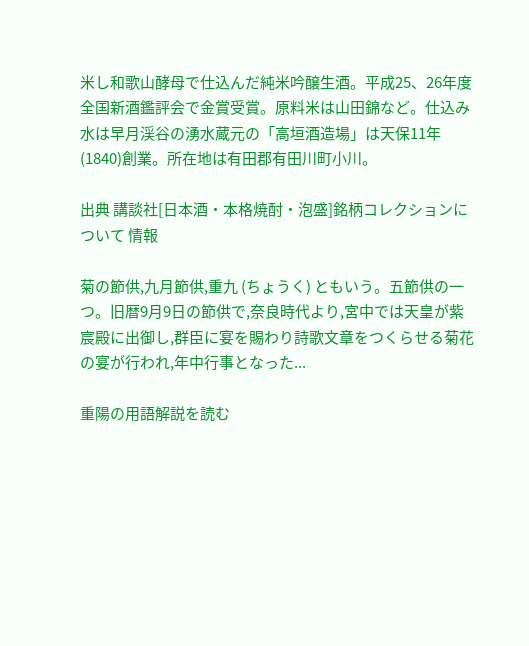米し和歌山酵母で仕込んだ純米吟醸生酒。平成25、26年度全国新酒鑑評会で金賞受賞。原料米は山田錦など。仕込み水は早月渓谷の湧水蔵元の「高垣酒造場」は天保11年(1840)創業。所在地は有田郡有田川町小川。

出典 講談社[日本酒・本格焼酎・泡盛]銘柄コレクションについて 情報

菊の節供,九月節供,重九 (ちょうく) ともいう。五節供の一つ。旧暦9月9日の節供で,奈良時代より,宮中では天皇が紫宸殿に出御し,群臣に宴を賜わり詩歌文章をつくらせる菊花の宴が行われ,年中行事となった...

重陽の用語解説を読む